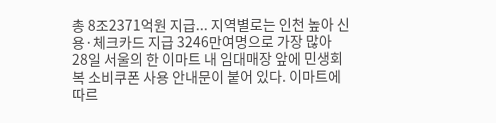총 8조2371억원 지급... 지역별로는 인천 높아 신용·체크카드 지급 3246만여명으로 가장 많아
28일 서울의 한 이마트 내 임대매장 앞에 민생회복 소비쿠폰 사용 안내문이 붙어 있다. 이마트에 따르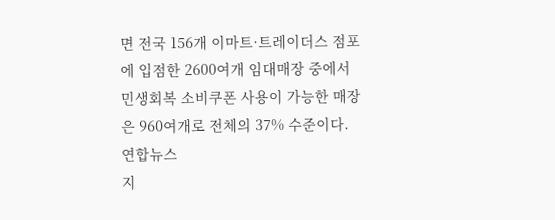면 전국 156개 이마트·트레이더스 점포에 입점한 2600여개 임대매장 중에서 민생회복 소비쿠폰 사용이 가능한 매장은 960여개로 전체의 37% 수준이다. 연합뉴스
지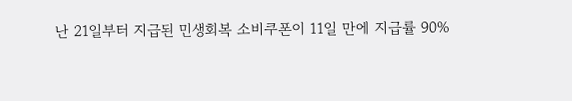난 21일부터 지급된 민생회복 소비쿠폰이 11일 만에 지급률 90%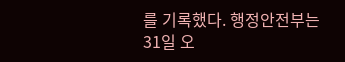를 기록했다. 행정안전부는 31일 오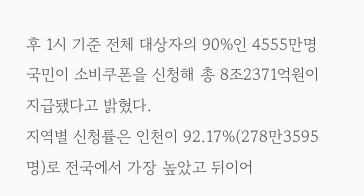후 1시 기준 전체 대상자의 90%인 4555만명 국민이 소비쿠폰을 신청해 총 8조2371억원이 지급됐다고 밝혔다.
지역별 신청률은 인천이 92.17%(278만3595명)로 전국에서 가장 높았고 뒤이어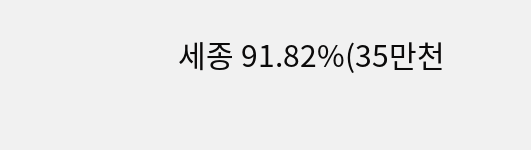세종 91.82%(35만천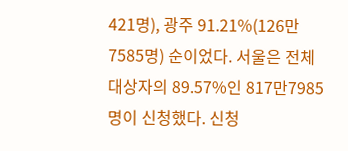421명), 광주 91.21%(126만7585명) 순이었다. 서울은 전체 대상자의 89.57%인 817만7985명이 신청했다. 신청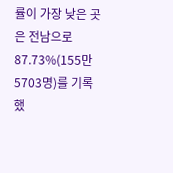률이 가장 낮은 곳은 전남으로 87.73%(155만5703명)를 기록했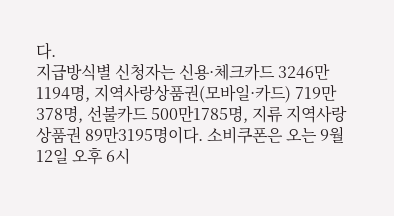다.
지급방식별 신청자는 신용·체크카드 3246만1194명, 지역사랑상품권(모바일·카드) 719만378명, 선불카드 500만1785명, 지류 지역사랑상품권 89만3195명이다. 소비쿠폰은 오는 9월 12일 오후 6시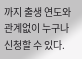까지 출생 연도와 관계없이 누구나 신청할 수 있다.